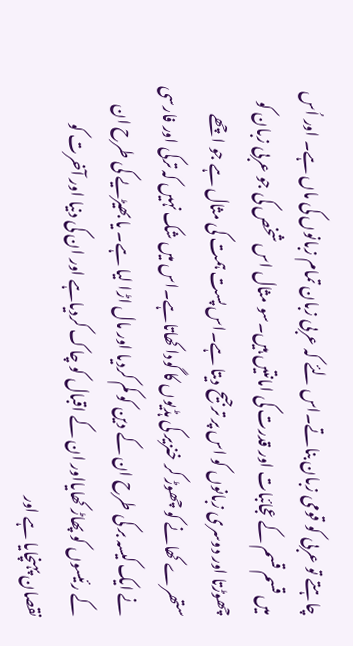چاہتے تو عربی کو قومی زبان بناتے۔اس لئے کہ عربی زبان تمام زبانوں کی ماں ہے۔ اور اُس میں قسم قسم کے عجائبات اور قدرت کی امانتیں ہیں۔سو مثال اس شخص کی جو عربی زبان کو چھوڑتا اور دوسری زبانوں کو اس پر ترجیح دیتا ہے۔اس پست ہمت کی مثال ہے جو اچھے ستھرے کھانے کو چھوڑ کر خنزیر کی ہڈیوں کا گودا کھاتاہے۔اس میں شک نہیں کہ ترکی اور فارسی نے ایک کیسہ بر کی طرح ان کے دین کو کم کردیا اور مال اڑا لیا ہے۔ یا بھیڑیے کی طرح ان کے رئیسوں کو پھاڑ کھایااور ان کے اقبال کو چاک کردیاہے اور ان کی دنیا اور آخرت کو نقصان پہنچایا ہے اور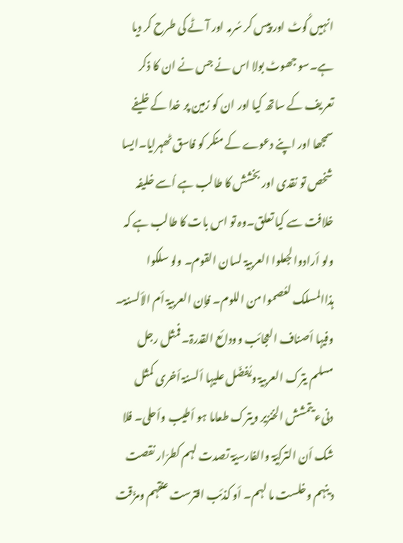انہیں کُوٹ اور پیس کر سُرمہ اور آٹے کی طرح کر دیا ہے۔سو جھوٹ بولا اس نے جس نے ان کا ذکر تعریف کے ساتھ کیا اور ان کو زمین پر خدا کے خلیفے سمجھا اور اپنے دعوے کے منکر کو فاسق ٹھہرایا۔ایسا شخص تو نقدی اور بخشش کا طالب ہے اُسے خلیفہ خلافت سے کیا تعلق۔وہ تو اس بات کا طالب ہے کہ ولو أرادوا لجعلوا العربیۃ لسان القوم۔ ولو سلکوا ہذاالمسلک لعُصموا من اللوم۔ فإن العربیۃ أم الألسنۃ۔ وفیہا أصناف العجائب وودائع القدرۃ۔ فمثل رجل مسلم یترک العربیۃ ویُفضّل علیہا ألسنۃ أخری کمثل دنیء یتمشش الخنزیر ویترک طعاما ہو أطیب وأحلی۔ فلا شک أن الترکیّۃ والفارسیّۃ تصدت لہم کطرّار نقصت دینہم وخلست ما لہم۔ أو کذئب افترست عنقہم ومزّقت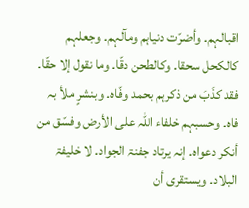اقبالہم۔ وأضرّت دنیاہم ومآلہم۔ وجعلہم کالکحل سحقا۔ وکالطحن دقّا۔ وما نقول إلا حقّا۔ فقد کذَبَ من ذکرہم بحمد وفّاہ۔ وبنشرٍ ملأ بہ فاہ۔ وحسبہم خلفاء اللّٰہ علی الأرض وفسّق من أنکر دعواہ۔ إنہ یرتاد جفنۃ الجواد۔ لا خلیفۃ البلاد۔ ویستقری أن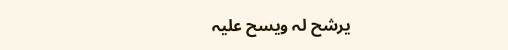یرشح لہ ویسح علیہ